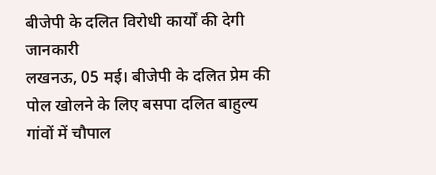बीजेपी के दलित विरोधी कार्यों की देगी जानकारी
लखनऊ, 05 मई। बीजेपी के दलित प्रेम की पोल खोलने के लिए बसपा दलित बाहुल्य गांवों में चौपाल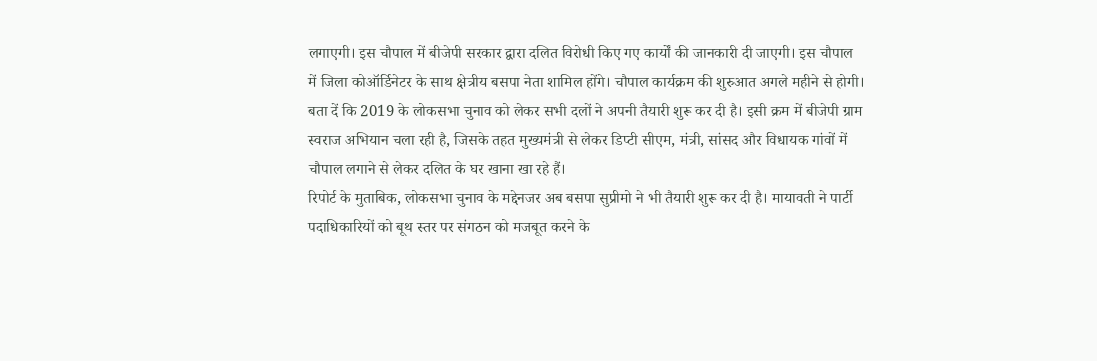लगाएगी। इस चौपाल में बीजेपी सरकार द्वारा दलित विरोधी किए गए कार्यों की जानकारी दी जाएगी। इस चौपाल में जिला कोऑर्डिनेटर के साथ क्षेत्रीय बसपा नेता शामिल होंगे। चौपाल कार्यक्रम की शुरुआत अगले महीने से होगी। बता दें कि 2019 के लोकसभा चुनाव को लेकर सभी दलों ने अपनी तैयारी शुरू कर दी है। इसी क्रम में बीजेपी ग्राम स्वराज अभियान चला रही है, जिसके तहत मुख्यमंत्री से लेकर डिप्टी सीएम, मंत्री, सांसद और विधायक गांवों में चौपाल लगाने से लेकर दलित के घर खाना खा रहे हैं।
रिपोर्ट के मुताबिक, लोकसभा चुनाव के मद्देनजर अब बसपा सुप्रीमो ने भी तैयारी शुरू कर दी है। मायावती ने पार्टी पदाधिकारियों को बूथ स्तर पर संगठन को मजबूत करने के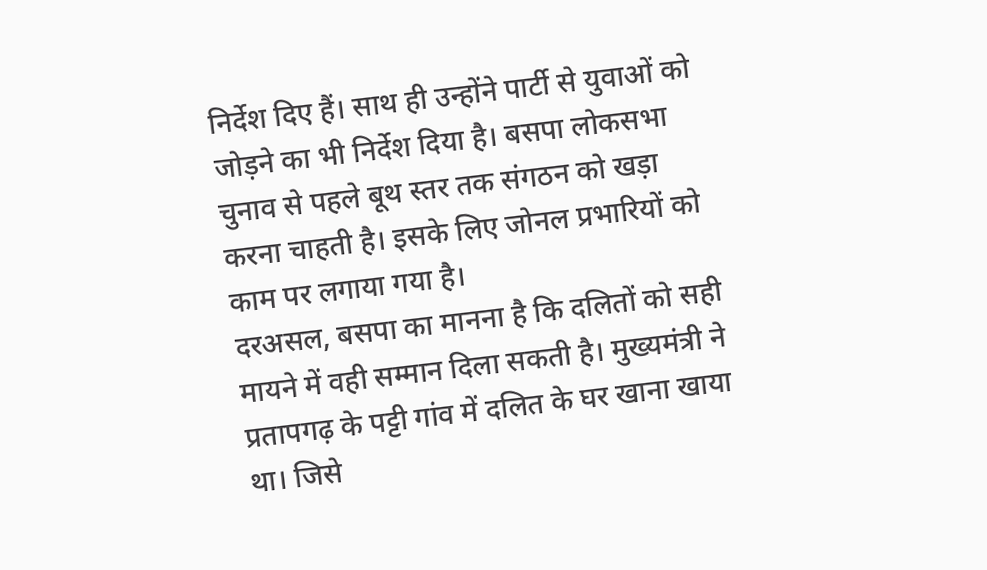निर्देश दिए हैं। साथ ही उन्होंने पार्टी से युवाओं को जोड़ने का भी निर्देश दिया है। बसपा लोकसभा चुनाव से पहले बूथ स्तर तक संगठन को खड़ा करना चाहती है। इसके लिए जोनल प्रभारियों को काम पर लगाया गया है।
दरअसल, बसपा का मानना है कि दलितों को सही मायने में वही सम्मान दिला सकती है। मुख्यमंत्री ने प्रतापगढ़ के पट्टी गांव में दलित के घर खाना खाया था। जिसे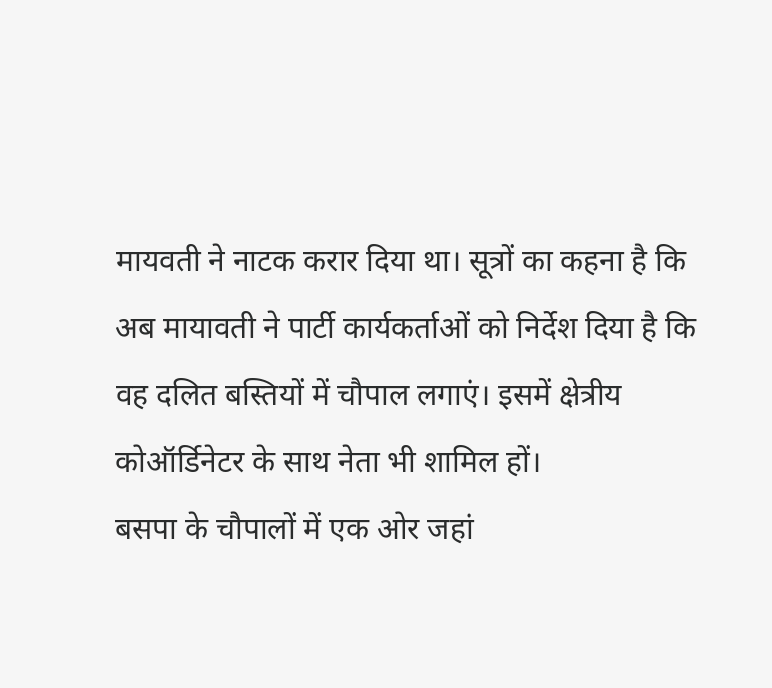मायवती ने नाटक करार दिया था। सूत्रों का कहना है कि अब मायावती ने पार्टी कार्यकर्ताओं को निर्देश दिया है कि वह दलित बस्तियों में चौपाल लगाएं। इसमें क्षेत्रीय कोऑर्डिनेटर के साथ नेता भी शामिल हों।
बसपा के चौपालों में एक ओर जहां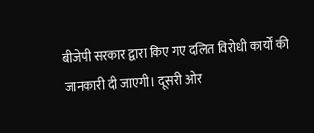बीजेपी सरकार द्वारा किए गए दलित विरोधी कार्यों की जानकारी दी जाएगी। दूसरी ओर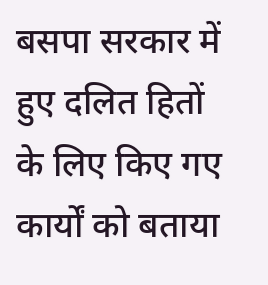बसपा सरकार में हुए दलित हितों के लिए किए गए कार्यों को बताया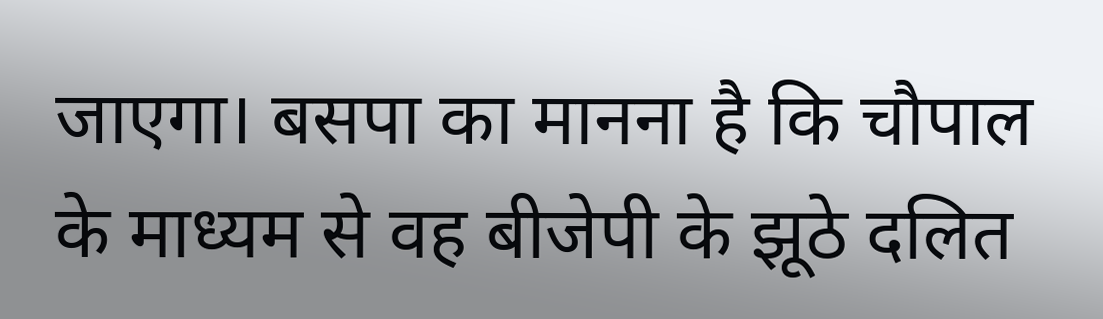जाएगा। बसपा का मानना है कि चौपाल के माध्यम से वह बीजेपी के झूठे दलित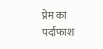प्रेम का पर्दाफाश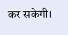कर सकेगी।